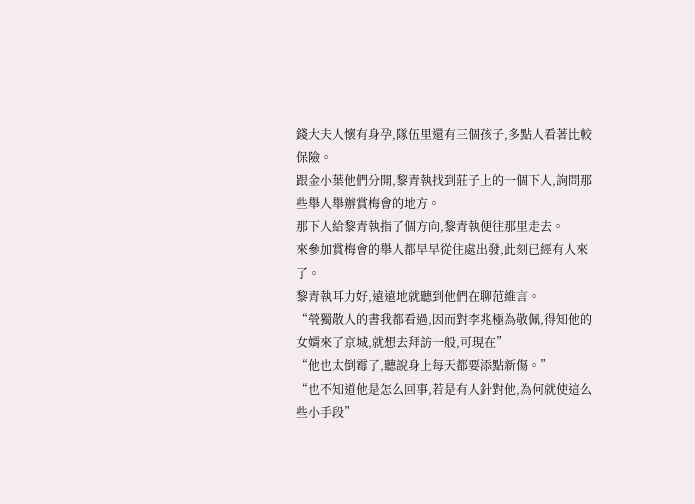錢大夫人懷有身孕,隊伍里還有三個孩子,多點人看著比較保險。
跟金小葉他們分開,黎青執找到莊子上的一個下人,詢問那些舉人舉辦賞梅會的地方。
那下人給黎青執指了個方向,黎青執便往那里走去。
來參加賞梅會的舉人都早早從住處出發,此刻已經有人來了。
黎青執耳力好,遠遠地就聽到他們在聊范維言。
“煢獨散人的書我都看過,因而對李兆極為敬佩,得知他的女婿來了京城,就想去拜訪一般,可現在”
“他也太倒霉了,聽說身上每天都要添點新傷。”
“也不知道他是怎么回事,若是有人針對他,為何就使這么些小手段”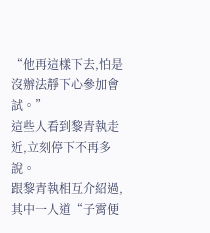“他再這樣下去,怕是沒辦法靜下心參加會試。”
這些人看到黎青執走近,立刻停下不再多說。
跟黎青執相互介紹過,其中一人道“子霄便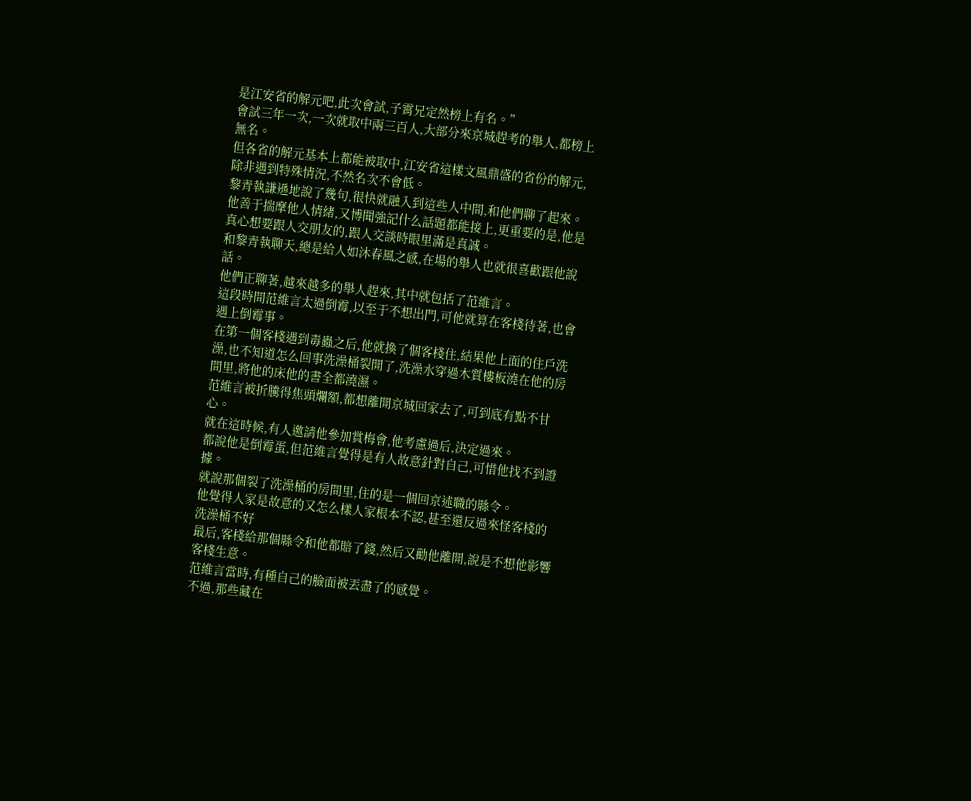是江安省的解元吧,此次會試,子霄兄定然榜上有名。”
會試三年一次,一次就取中兩三百人,大部分來京城趕考的舉人,都榜上無名。
但各省的解元基本上都能被取中,江安省這樣文風鼎盛的省份的解元,除非遇到特殊情況,不然名次不會低。
黎青執謙遜地說了幾句,很快就融入到這些人中間,和他們聊了起來。
他善于揣摩他人情緒,又博聞強記什么話題都能接上,更重要的是,他是真心想要跟人交朋友的,跟人交談時眼里滿是真誠。
和黎青執聊天,總是給人如沐春風之感,在場的舉人也就很喜歡跟他說話。
他們正聊著,越來越多的舉人趕來,其中就包括了范維言。
這段時間范維言太過倒霉,以至于不想出門,可他就算在客棧待著,也會遇上倒霉事。
在第一個客棧遇到毒蟲之后,他就換了個客棧住,結果他上面的住戶洗澡,也不知道怎么回事洗澡桶裂開了,洗澡水穿過木質樓板澆在他的房間里,將他的床他的書全都澆濕。
范維言被折騰得焦頭爛額,都想離開京城回家去了,可到底有點不甘心。
就在這時候,有人邀請他參加賞梅會,他考慮過后,決定過來。
都說他是倒霉蛋,但范維言覺得是有人故意針對自己,可惜他找不到證據。
就說那個裂了洗澡桶的房間里,住的是一個回京述職的縣令。
他覺得人家是故意的又怎么樣人家根本不認,甚至還反過來怪客棧的洗澡桶不好
最后,客棧給那個縣令和他都賠了錢,然后又勸他離開,說是不想他影響客棧生意。
范維言當時,有種自己的臉面被丟盡了的感覺。
不過,那些藏在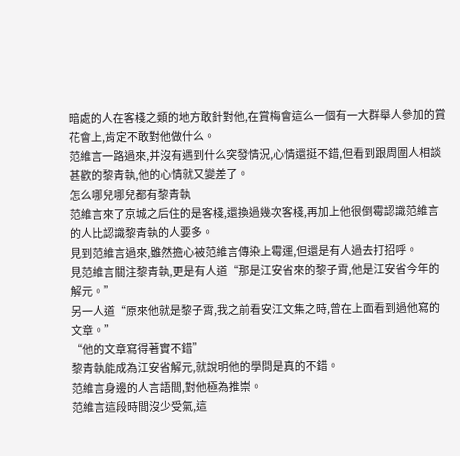暗處的人在客棧之類的地方敢針對他,在賞梅會這么一個有一大群舉人參加的賞花會上,肯定不敢對他做什么。
范維言一路過來,并沒有遇到什么突發情況,心情還挺不錯,但看到跟周圍人相談甚歡的黎青執,他的心情就又變差了。
怎么哪兒哪兒都有黎青執
范維言來了京城之后住的是客棧,還換過幾次客棧,再加上他很倒霉認識范維言的人比認識黎青執的人要多。
見到范維言過來,雖然擔心被范維言傳染上霉運,但還是有人過去打招呼。
見范維言關注黎青執,更是有人道“那是江安省來的黎子霄,他是江安省今年的解元。”
另一人道“原來他就是黎子霄,我之前看安江文集之時,曾在上面看到過他寫的文章。”
“他的文章寫得著實不錯”
黎青執能成為江安省解元,就說明他的學問是真的不錯。
范維言身邊的人言語間,對他極為推崇。
范維言這段時間沒少受氣,這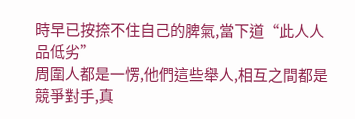時早已按捺不住自己的脾氣,當下道“此人人品低劣”
周圍人都是一愣,他們這些舉人,相互之間都是競爭對手,真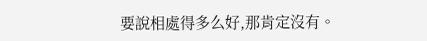要說相處得多么好,那肯定沒有。